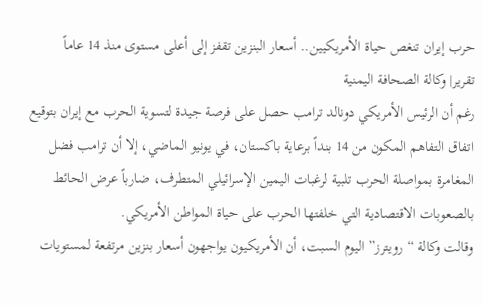حرب إيران تنغص حياة الأمريكيين.. أسعار البنزين تقفز إلى أعلى مستوى منذ 14 عاماً
تقرير| وكالة الصحافة اليمنية
رغم أن الرئيس الأمريكي دونالد ترامب حصل على فرصة جيدة لتسوية الحرب مع إيران بتوقيع اتفاق التفاهم المكون من 14 بنداً برعاية باكستان، في يونيو الماضي، إلا أن ترامب فضل المغامرة بمواصلة الحرب تلبية لرغبات اليمين الإسرائيلي المتطرف، ضارباً عرض الحائط بالصعوبات الاقتصادية التي خلفتها الحرب على حياة المواطن الأمريكي.
وقالت وكالة “رويترز” اليوم السبت، أن الأمريكيون يواجهون أسعار بنزين مرتفعة لمستويات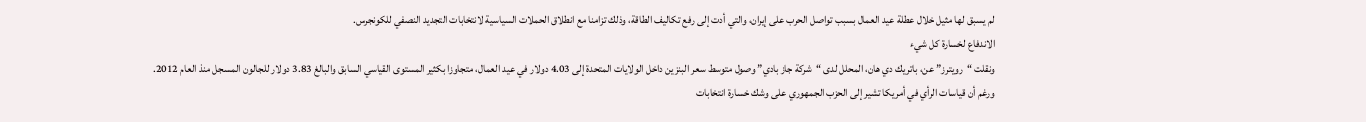لم يسبق لها مثيل خلال عطلة عيد العمال بسبب تواصل الحرب على إيران، والتي أدت إلى رفع تكاليف الطاقة، وذلك تزامنا مع انطلاق الحملات السياسية لانتخابات التجديد النصفي للكونجرس.
الاندفاع لخسارة كل شيء
ونقلت “رويترز” عن، باتريك دي هان، المحلل لدى “شركة جاز بادي” وصول متوسط سعر البنزين داخل الولايات المتحدة إلى 4.03 دولار في عيد العمال، متجاوزا بكثير المستوى القياسي السابق والبالغ 3.83 دولار للجالون المسجل منذ العام 2012.
ورغم أن قياسات الرأي في أمريكا تشير إلى الحزب الجمهوري على وشك خسارة انتخابات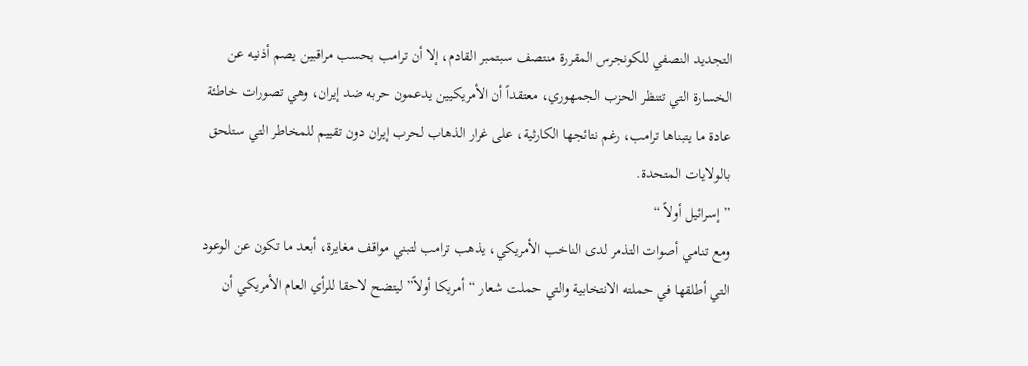التجديد النصفي للكونجرس المقررة منتصف سبتمبر القادم، إلا أن ترامب بحسب مراقبين يصم أذنيه عن الخسارة التي تتنظر الحزب الجمهوري، معتقداً أن الأمريكيين يدعمون حربه ضد إيران، وهي تصورات خاطئة عادة ما يتبناها ترامب، رغم نتائجها الكارثية، على غرار الذهاب لحرب إيران دون تقييم للمخاطر التي ستلحق بالولايات المتحدة.
” إسرائيل أولاً “
ومع تنامي أصوات التذمر لدى الناخب الأمريكي، يذهب ترامب لتبني مواقف مغايرة، أبعد ما تكون عن الوعود التي أطلقها في حملته الانتخابية والتي حملت شعار “أمريكا أولاً” ليتضح لاحقا للرأي العام الأمريكي أن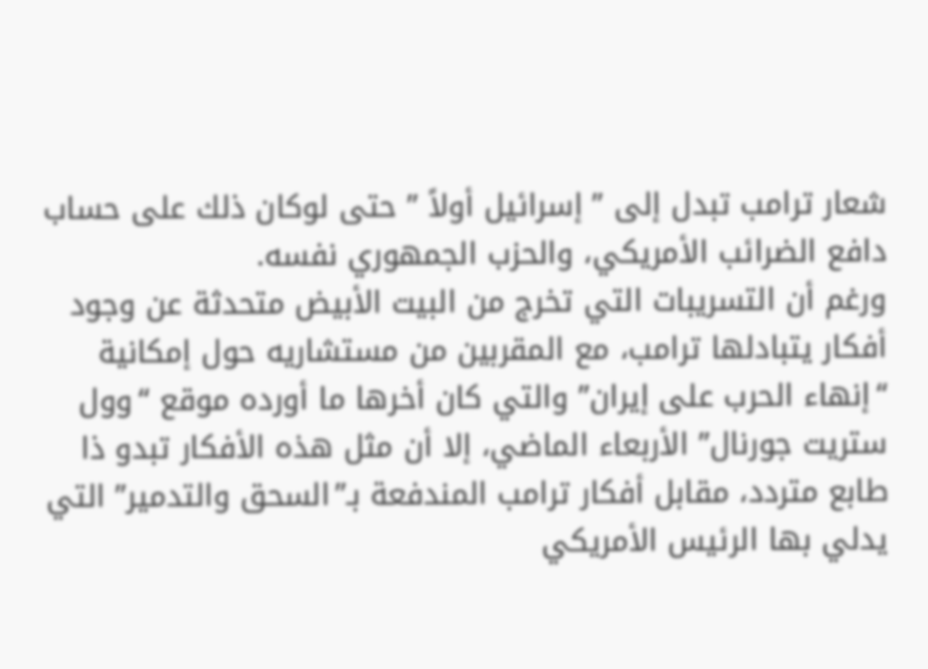شعار ترامب تبدل إلى ” إسرائيل أولاً ” حتى لوكان ذلك على حساب دافع الضرائب الأمريكي، والحزب الجمهوري نفسه.
ورغم أن التسريبات التي تخرج من البيت الأبيض متحدثة عن وجود أفكار يتبادلها ترامب، مع المقربين من مستشاريه حول إمكانية “إنهاء الحرب على إيران” والتي كان أخرها ما أورده موقع “وول ستريت جورنال” الأربعاء الماضي، إلا أن مثل هذه الأفكار تبدو ذا طابع متردد، مقابل أفكار ترامب المندفعة بـ”السحق والتدمير” التي يدلي بها الرئيس الأمريكي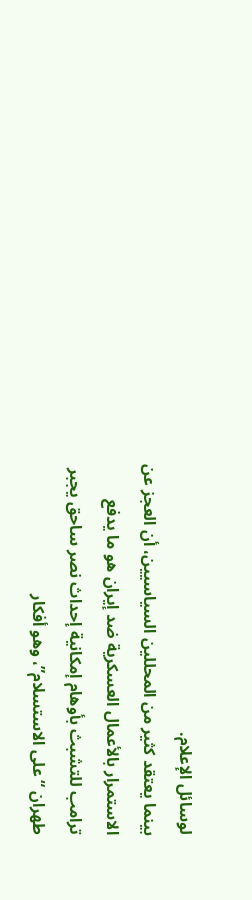لوسائل الإعلام.
بينما يعتقد كثير من المحللين السياسيين، أن العجز عن الاستمرار بالأعمال العسكرية ضد إيران هو ما يدفع ترامب للتشبث بأوهام إمكانية إحداث نصر ساحق يجبر طهران “على الاستسلام”، وهو أفكار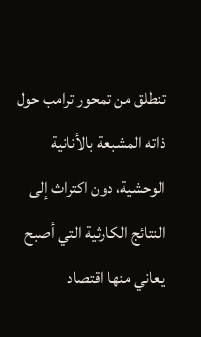تنطلق من تمحور ترامب حول ذاته المشبعة بالأنانية الوحشية، دون اكتراث إلى النتائج الكارثية التي أصبح يعاني منها اقتصاد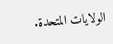الولايات المتحدة.